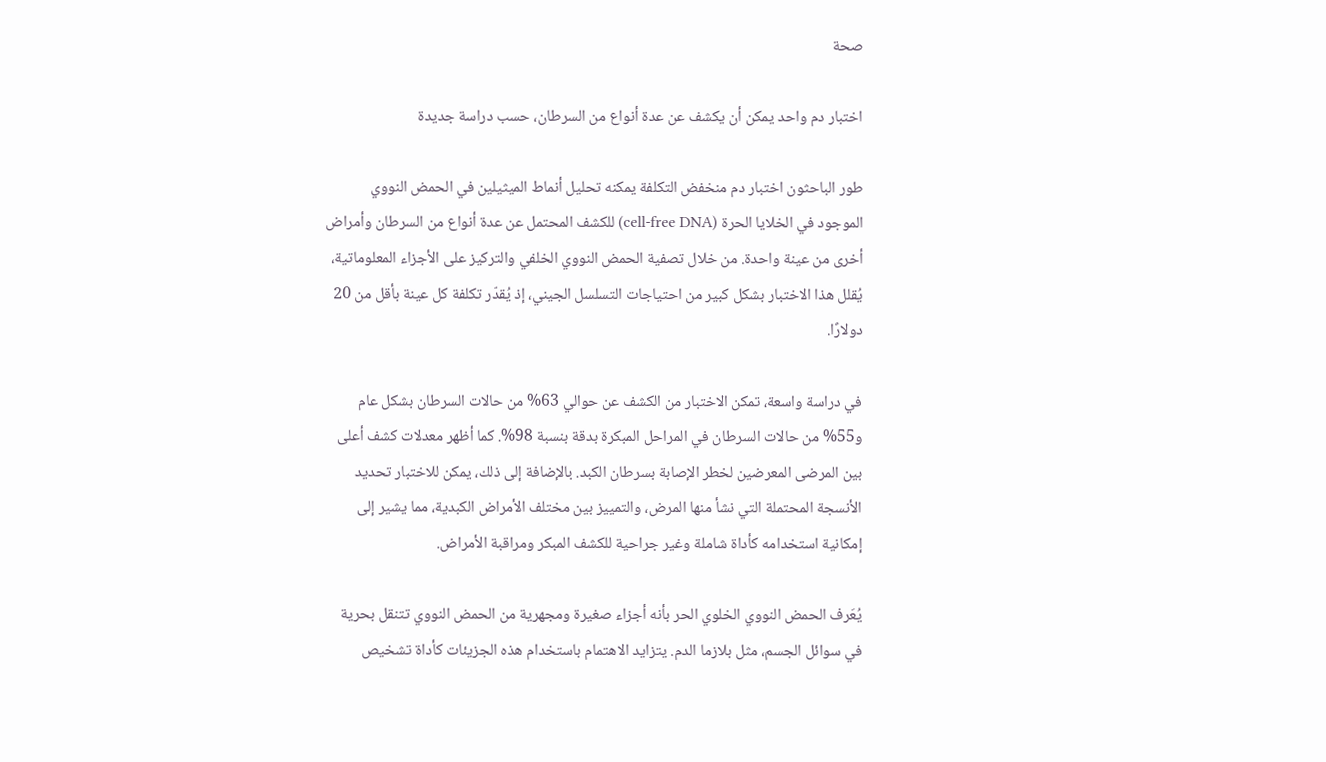صحة

اختبار دم واحد يمكن أن يكشف عن عدة أنواع من السرطان، حسب دراسة جديدة

طور الباحثون اختبار دم منخفض التكلفة يمكنه تحليل أنماط الميثيلين في الحمض النووي الموجود في الخلايا الحرة (cell-free DNA) للكشف المحتمل عن عدة أنواع من السرطان وأمراض أخرى من عينة واحدة. من خلال تصفية الحمض النووي الخلفي والتركيز على الأجزاء المعلوماتية، يُقلل هذا الاختبار بشكل كبير من احتياجات التسلسل الجيني، إذ يُقدّر تكلفة كل عينة بأقل من 20 دولارًا.

في دراسة واسعة، تمكن الاختبار من الكشف عن حوالي 63% من حالات السرطان بشكل عام و55% من حالات السرطان في المراحل المبكرة بدقة بنسبة 98%. كما أظهر معدلات كشف أعلى بين المرضى المعرضين لخطر الإصابة بسرطان الكبد. بالإضافة إلى ذلك، يمكن للاختبار تحديد الأنسجة المحتملة التي نشأ منها المرض، والتمييز بين مختلف الأمراض الكبدية، مما يشير إلى إمكانية استخدامه كأداة شاملة وغير جراحية للكشف المبكر ومراقبة الأمراض.

يُعَرف الحمض النووي الخلوي الحر بأنه أجزاء صغيرة ومجهرية من الحمض النووي تتنقل بحرية في سوائل الجسم، مثل بلازما الدم. يتزايد الاهتمام باستخدام هذه الجزيئات كأداة تشخيص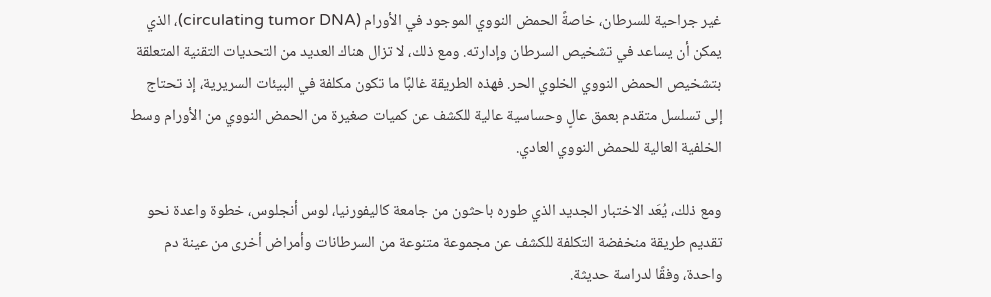غير جراحية للسرطان، خاصةً الحمض النووي الموجود في الأورام (circulating tumor DNA)، الذي يمكن أن يساعد في تشخيص السرطان وإدارته. ومع ذلك، لا تزال هناك العديد من التحديات التقنية المتعلقة بتشخيص الحمض النووي الخلوي الحر. فهذه الطريقة غالبًا ما تكون مكلفة في البيئات السريرية، إذ تحتاج إلى تسلسل متقدم بعمق عالٍ وحساسية عالية للكشف عن كميات صغيرة من الحمض النووي من الأورام وسط الخلفية العالية للحمض النووي العادي.

ومع ذلك، يُعَد الاختبار الجديد الذي طوره باحثون من جامعة كاليفورنيا، لوس أنجلوس، خطوة واعدة نحو تقديم طريقة منخفضة التكلفة للكشف عن مجموعة متنوعة من السرطانات وأمراض أخرى من عينة دم واحدة، وفقًا لدراسة حديثة.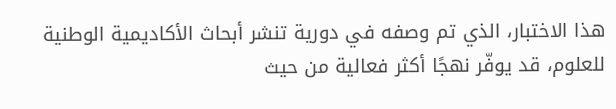هذا الاختبار، الذي تم وصفه في دورية تنشر أبحاث الأكاديمية الوطنية للعلوم، قد يوفّر نهجًا أكثر فعالية من حيث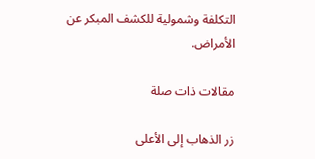التكلفة وشمولية للكشف المبكر عن الأمراض.

مقالات ذات صلة

زر الذهاب إلى الأعلى